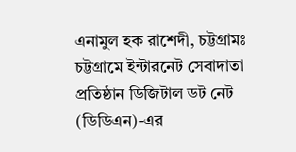এনামুল হক রাশেদী, চট্টগ্রামঃ চট্টগ্রামে ইন্টারনেট সেবাদাতা প্রতিষ্ঠান ডিজিটাল ডট নেট (ডিডিএন)-এর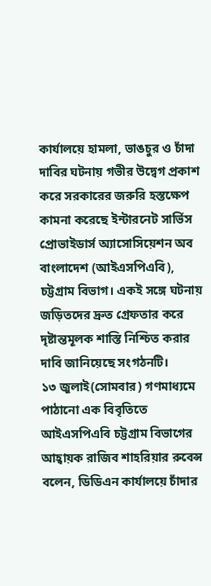কার্যালয়ে হামলা, ভাঙচুর ও চাঁদা দাবির ঘটনায় গভীর উদ্বেগ প্রকাশ করে সরকারের জরুরি হস্তক্ষেপ কামনা করেছে ইন্টারনেট সার্ভিস প্রোভাইডার্স অ্যাসোসিয়েশন অব বাংলাদেশ (আইএসপিএবি), চট্টগ্রাম বিভাগ। একই সঙ্গে ঘটনায় জড়িতদের দ্রুত গ্রেফতার করে দৃষ্টান্তমূলক শাস্তি নিশ্চিত করার দাবি জানিয়েছে সংগঠনটি।
১৩ জুলাই(সোমবার) গণমাধ্যমে পাঠানো এক বিবৃতিতে আইএসপিএবি চট্টগ্রাম বিভাগের আহ্বায়ক রাজিব শাহরিয়ার রুবেন্স বলেন, ডিডিএন কার্যালয়ে চাঁদার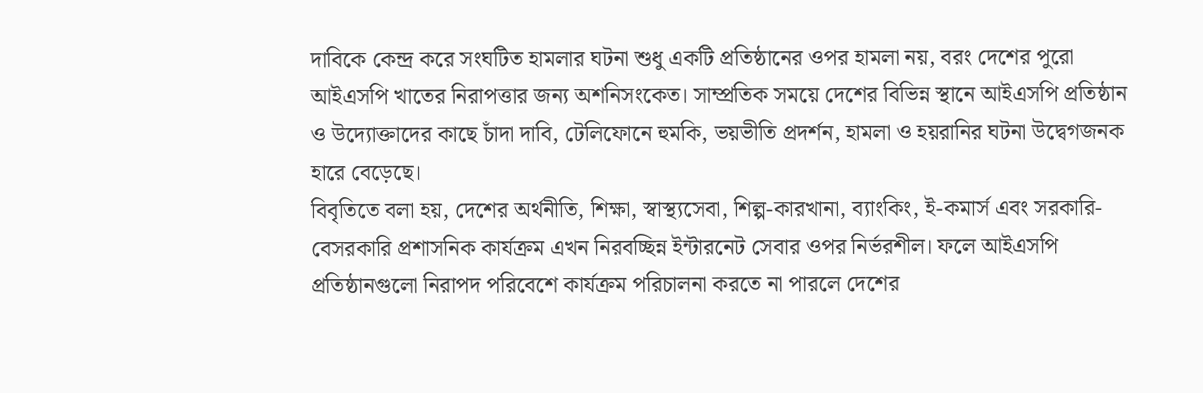দাবিকে কেন্দ্র করে সংঘটিত হামলার ঘটনা শুধু একটি প্রতিষ্ঠানের ওপর হামলা নয়, বরং দেশের পুরো আইএসপি খাতের নিরাপত্তার জন্য অশনিসংকেত। সাম্প্রতিক সময়ে দেশের বিভিন্ন স্থানে আইএসপি প্রতিষ্ঠান ও উদ্যোক্তাদের কাছে চাঁদা দাবি, টেলিফোনে হুমকি, ভয়ভীতি প্রদর্শন, হামলা ও হয়রানির ঘটনা উদ্বেগজনক হারে বেড়েছে।
বিবৃতিতে বলা হয়, দেশের অর্থনীতি, শিক্ষা, স্বাস্থ্যসেবা, শিল্প-কারখানা, ব্যাংকিং, ই-কমার্স এবং সরকারি-বেসরকারি প্রশাসনিক কার্যক্রম এখন নিরবচ্ছিন্ন ইন্টারনেট সেবার ওপর নির্ভরশীল। ফলে আইএসপি প্রতিষ্ঠানগুলো নিরাপদ পরিবেশে কার্যক্রম পরিচালনা করতে না পারলে দেশের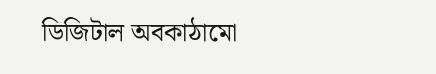ডিজিটাল অবকাঠামো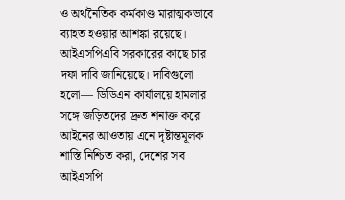ও অর্থনৈতিক কর্মকাণ্ড মারাত্মকভাবে ব্যাহত হওয়ার আশঙ্কা রয়েছে।
আইএসপিএবি সরকারের কাছে চার দফা দাবি জানিয়েছে। দাবিগুলো হলো— ডিডিএন কার্যালয়ে হামলার সঙ্গে জড়িতদের দ্রুত শনাক্ত করে আইনের আওতায় এনে দৃষ্টান্তমূলক শাস্তি নিশ্চিত করা, দেশের সব আইএসপি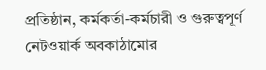প্রতিষ্ঠান, কর্মকর্তা-কর্মচারী ও গুরুত্বপূর্ণ নেটওয়ার্ক অবকাঠামোর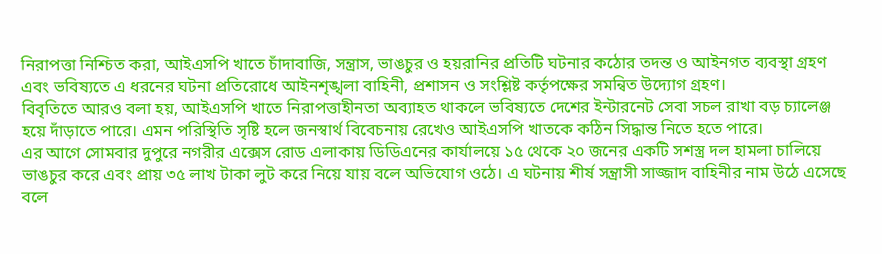নিরাপত্তা নিশ্চিত করা, আইএসপি খাতে চাঁদাবাজি, সন্ত্রাস, ভাঙচুর ও হয়রানির প্রতিটি ঘটনার কঠোর তদন্ত ও আইনগত ব্যবস্থা গ্রহণ এবং ভবিষ্যতে এ ধরনের ঘটনা প্রতিরোধে আইনশৃঙ্খলা বাহিনী, প্রশাসন ও সংশ্লিষ্ট কর্তৃপক্ষের সমন্বিত উদ্যোগ গ্রহণ।
বিবৃতিতে আরও বলা হয়, আইএসপি খাতে নিরাপত্তাহীনতা অব্যাহত থাকলে ভবিষ্যতে দেশের ইন্টারনেট সেবা সচল রাখা বড় চ্যালেঞ্জ হয়ে দাঁড়াতে পারে। এমন পরিস্থিতি সৃষ্টি হলে জনস্বার্থ বিবেচনায় রেখেও আইএসপি খাতকে কঠিন সিদ্ধান্ত নিতে হতে পারে।
এর আগে সোমবার দুপুরে নগরীর এক্সেস রোড এলাকায় ডিডিএনের কার্যালয়ে ১৫ থেকে ২০ জনের একটি সশস্ত্র দল হামলা চালিয়ে ভাঙচুর করে এবং প্রায় ৩৫ লাখ টাকা লুট করে নিয়ে যায় বলে অভিযোগ ওঠে। এ ঘটনায় শীর্ষ সন্ত্রাসী সাজ্জাদ বাহিনীর নাম উঠে এসেছে বলে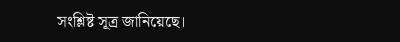সংশ্লিষ্ট সূত্র জানিয়েছে।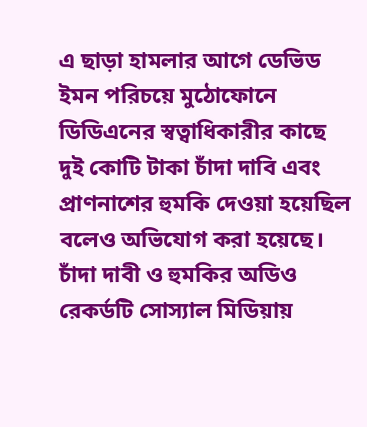এ ছাড়া হামলার আগে ডেভিড ইমন পরিচয়ে মুঠোফোনে ডিডিএনের স্বত্বাধিকারীর কাছে দুই কোটি টাকা চাঁদা দাবি এবং প্রাণনাশের হুমকি দেওয়া হয়েছিল বলেও অভিযোগ করা হয়েছে। চাঁদা দাবী ও হুমকির অডিও রেকর্ডটি সোস্যাল মিডিয়ায়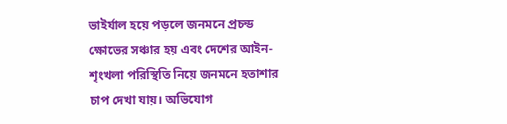ভাইর্যাল হয়ে পড়লে জনমনে প্রচন্ড ক্ষোভের সঞ্চার হয় এবং দেশের আইন-শৃংখলা পরিস্থিতি নিয়ে জনমনে হতাশার চাপ দেখা যায়। অভিযোগ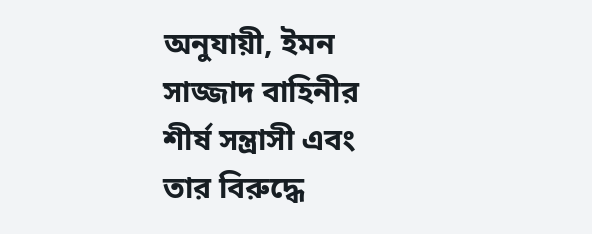অনুযায়ী, ইমন সাজ্জাদ বাহিনীর শীর্ষ সন্ত্রাসী এবং তার বিরুদ্ধে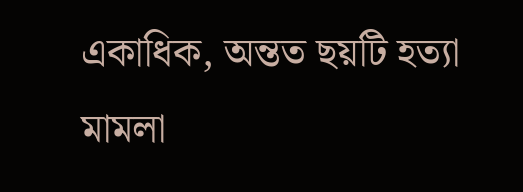একাধিক, অন্তত ছয়টি হত্যা মামলা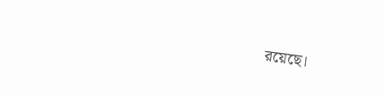রয়েছে।